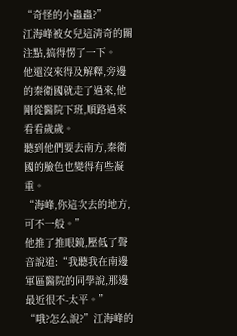“奇怪的小蟲蟲?”
江海峰被女兒這清奇的關注點,搞得愣了一下。
他還沒來得及解釋,旁邊的秦衛國就走了過來,他剛從醫院下班,順路過來看看歲歲。
聽到他們要去南方,秦衛國的臉色也變得有些凝重。
“海峰,你這次去的地方,可不一般。”
他推了推眼鏡,壓低了聲音說道:“我聽我在南邊軍區醫院的同學說,那邊最近很不-太平。”
“哦?怎么說?”江海峰的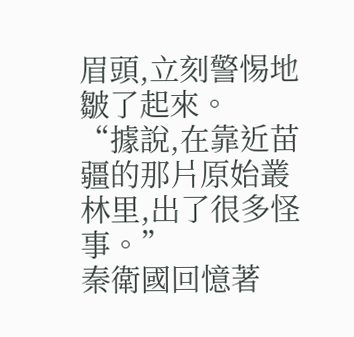眉頭,立刻警惕地皺了起來。
“據說,在靠近苗疆的那片原始叢林里,出了很多怪事。”
秦衛國回憶著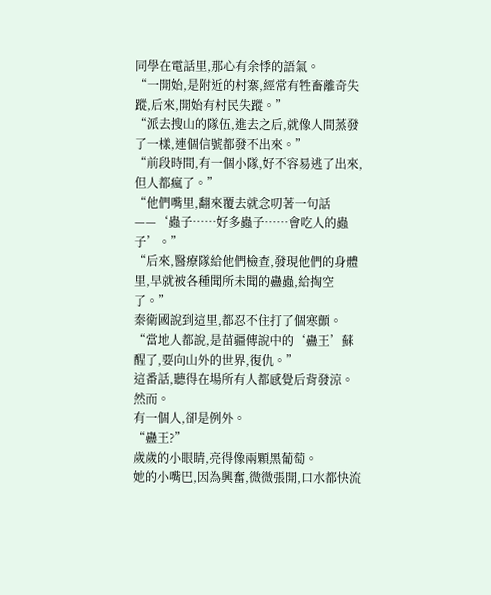同學在電話里,那心有余悸的語氣。
“一開始,是附近的村寨,經常有牲畜離奇失蹤,后來,開始有村民失蹤。”
“派去搜山的隊伍,進去之后,就像人間蒸發了一樣,連個信號都發不出來。”
“前段時間,有一個小隊,好不容易逃了出來,但人都瘋了。”
“他們嘴里,翻來覆去就念叨著一句話——‘蟲子……好多蟲子……會吃人的蟲子’。”
“后來,醫療隊給他們檢查,發現他們的身體里,早就被各種聞所未聞的蠱蟲,給掏空了。”
秦衛國說到這里,都忍不住打了個寒顫。
“當地人都說,是苗疆傳說中的‘蠱王’蘇醒了,要向山外的世界,復仇。”
這番話,聽得在場所有人都感覺后背發涼。
然而。
有一個人,卻是例外。
“蠱王?”
歲歲的小眼睛,亮得像兩顆黑葡萄。
她的小嘴巴,因為興奮,微微張開,口水都快流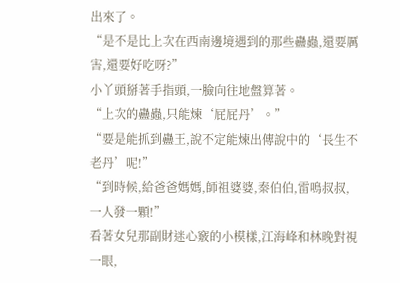出來了。
“是不是比上次在西南邊境遇到的那些蠱蟲,還要厲害,還要好吃呀?”
小丫頭掰著手指頭,一臉向往地盤算著。
“上次的蠱蟲,只能煉‘屁屁丹’。”
“要是能抓到蠱王,說不定能煉出傳說中的‘長生不老丹’呢!”
“到時候,給爸爸媽媽,師祖婆婆,秦伯伯,雷鳴叔叔,一人發一顆!”
看著女兒那副財迷心竅的小模樣,江海峰和林晚對視一眼,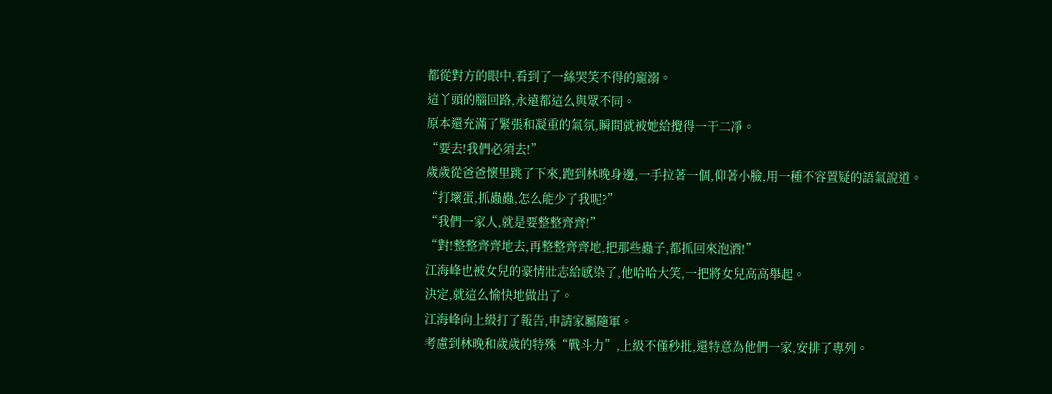都從對方的眼中,看到了一絲哭笑不得的寵溺。
這丫頭的腦回路,永遠都這么與眾不同。
原本還充滿了緊張和凝重的氣氛,瞬間就被她給攪得一干二凈。
“要去!我們必須去!”
歲歲從爸爸懷里跳了下來,跑到林晚身邊,一手拉著一個,仰著小臉,用一種不容置疑的語氣說道。
“打壞蛋,抓蟲蟲,怎么能少了我呢?”
“我們一家人,就是要整整齊齊!”
“對!整整齊齊地去,再整整齊齊地,把那些蟲子,都抓回來泡酒!”
江海峰也被女兒的豪情壯志給感染了,他哈哈大笑,一把將女兒高高舉起。
決定,就這么愉快地做出了。
江海峰向上級打了報告,申請家屬隨軍。
考慮到林晚和歲歲的特殊“戰斗力”,上級不僅秒批,還特意為他們一家,安排了專列。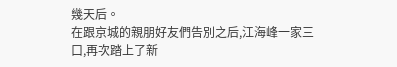幾天后。
在跟京城的親朋好友們告別之后,江海峰一家三口,再次踏上了新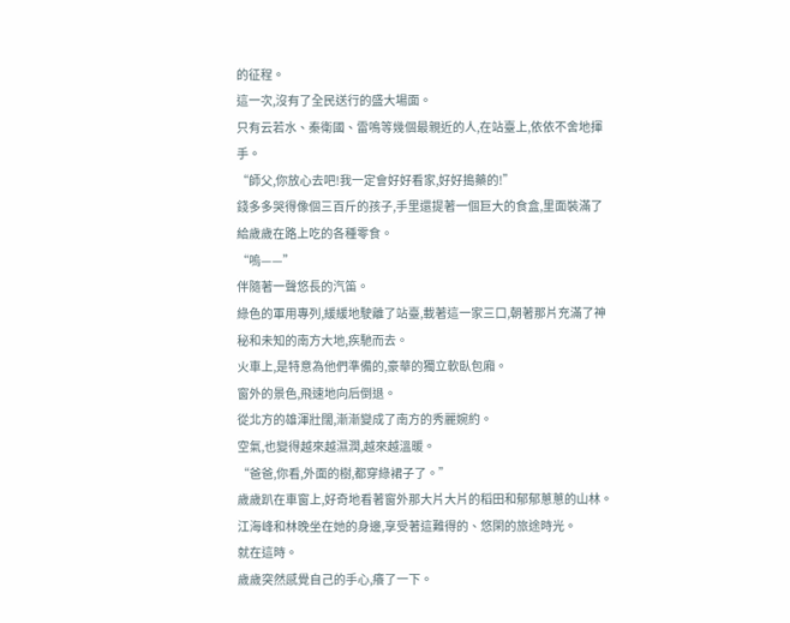的征程。
這一次,沒有了全民送行的盛大場面。
只有云若水、秦衛國、雷鳴等幾個最親近的人,在站臺上,依依不舍地揮手。
“師父,你放心去吧!我一定會好好看家,好好搗藥的!”
錢多多哭得像個三百斤的孩子,手里還提著一個巨大的食盒,里面裝滿了給歲歲在路上吃的各種零食。
“嗚——”
伴隨著一聲悠長的汽笛。
綠色的軍用專列,緩緩地駛離了站臺,載著這一家三口,朝著那片充滿了神秘和未知的南方大地,疾馳而去。
火車上,是特意為他們準備的,豪華的獨立軟臥包廂。
窗外的景色,飛速地向后倒退。
從北方的雄渾壯闊,漸漸變成了南方的秀麗婉約。
空氣,也變得越來越濕潤,越來越溫暖。
“爸爸,你看,外面的樹,都穿綠裙子了。”
歲歲趴在車窗上,好奇地看著窗外那大片大片的稻田和郁郁蔥蔥的山林。
江海峰和林晚坐在她的身邊,享受著這難得的、悠閑的旅途時光。
就在這時。
歲歲突然感覺自己的手心,癢了一下。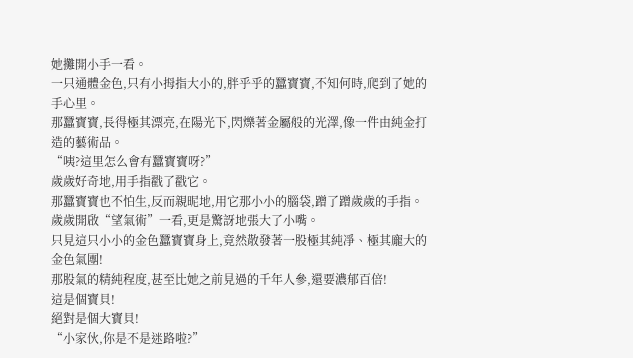她攤開小手一看。
一只通體金色,只有小拇指大小的,胖乎乎的蠶寶寶,不知何時,爬到了她的手心里。
那蠶寶寶,長得極其漂亮,在陽光下,閃爍著金屬般的光澤,像一件由純金打造的藝術品。
“咦?這里怎么會有蠶寶寶呀?”
歲歲好奇地,用手指戳了戳它。
那蠶寶寶也不怕生,反而親昵地,用它那小小的腦袋,蹭了蹭歲歲的手指。
歲歲開啟“望氣術”一看,更是驚訝地張大了小嘴。
只見這只小小的金色蠶寶寶身上,竟然散發著一股極其純凈、極其龐大的金色氣團!
那股氣的精純程度,甚至比她之前見過的千年人參,還要濃郁百倍!
這是個寶貝!
絕對是個大寶貝!
“小家伙,你是不是迷路啦?”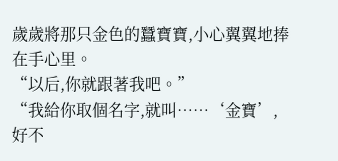歲歲將那只金色的蠶寶寶,小心翼翼地捧在手心里。
“以后,你就跟著我吧。”
“我給你取個名字,就叫……‘金寶’,好不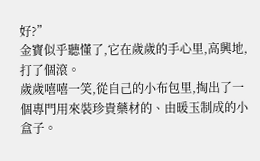好?”
金寶似乎聽懂了,它在歲歲的手心里,高興地,打了個滾。
歲歲嘻嘻一笑,從自己的小布包里,掏出了一個專門用來裝珍貴藥材的、由暖玉制成的小盒子。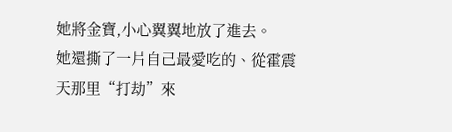她將金寶,小心翼翼地放了進去。
她還撕了一片自己最愛吃的、從霍震天那里“打劫”來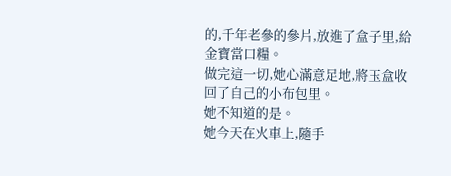的,千年老參的參片,放進了盒子里,給金寶當口糧。
做完這一切,她心滿意足地,將玉盒收回了自己的小布包里。
她不知道的是。
她今天在火車上,隨手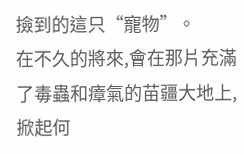撿到的這只“寵物”。
在不久的將來,會在那片充滿了毒蟲和瘴氣的苗疆大地上,掀起何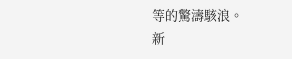等的驚濤駭浪。
新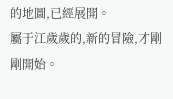的地圖,已經展開。
屬于江歲歲的,新的冒險,才剛剛開始。